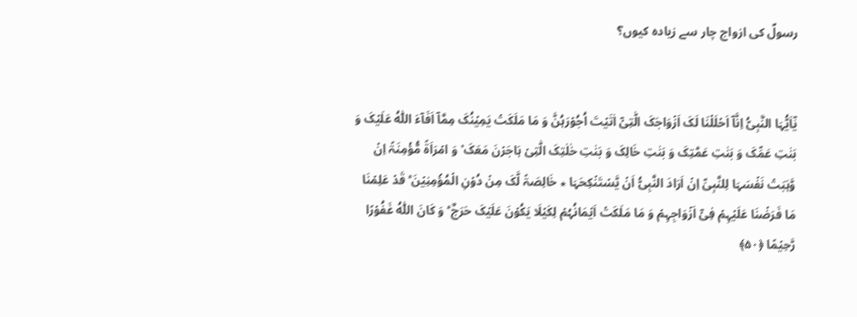رسولؐ کی ازواج چار سے زیادہ کیوں؟


یٰۤاَیُّہَا النَّبِیُّ اِنَّاۤ اَحۡلَلۡنَا لَکَ اَزۡوَاجَکَ الّٰتِیۡۤ اٰتَیۡتَ اُجُوۡرَہُنَّ وَ مَا مَلَکَتۡ یَمِیۡنُکَ مِمَّاۤ اَفَآءَ اللّٰہُ عَلَیۡکَ وَ بَنٰتِ عَمِّکَ وَ بَنٰتِ عَمّٰتِکَ وَ بَنٰتِ خَالِکَ وَ بَنٰتِ خٰلٰتِکَ الّٰتِیۡ ہَاجَرۡنَ مَعَکَ ۫ وَ امۡرَاَۃً مُّؤۡمِنَۃً اِنۡ وَّہَبَتۡ نَفۡسَہَا لِلنَّبِیِّ اِنۡ اَرَادَ النَّبِیُّ اَنۡ یَّسۡتَنۡکِحَہَا ٭ خَالِصَۃً لَّکَ مِنۡ دُوۡنِ الۡمُؤۡمِنِیۡنَ ؕ قَدۡ عَلِمۡنَا مَا فَرَضۡنَا عَلَیۡہِمۡ فِیۡۤ اَزۡوَاجِہِمۡ وَ مَا مَلَکَتۡ اَیۡمَانُہُمۡ لِکَیۡلَا یَکُوۡنَ عَلَیۡکَ حَرَجٌ ؕ وَ کَانَ اللّٰہُ غَفُوۡرًا رَّحِیۡمًا ﴿۵۰﴾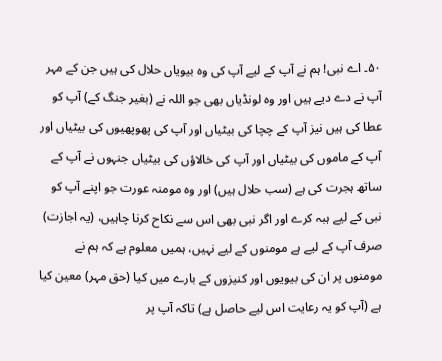۵۰۔ اے نبی! ہم نے آپ کے لیے آپ کی وہ بیویاں حلال کی ہیں جن کے مہر آپ نے دے دیے ہیں اور وہ لونڈیاں بھی جو اللہ نے (بغیر جنگ کے) آپ کو عطا کی ہیں نیز آپ کے چچا کی بیٹیاں اور آپ کی پھوپھیوں کی بیٹیاں اور آپ کے ماموں کی بیٹیاں اور آپ کی خالاؤں کی بیٹیاں جنہوں نے آپ کے ساتھ ہجرت کی ہے (سب حلال ہیں) اور وہ مومنہ عورت جو اپنے آپ کو نبی کے لیے ہبہ کرے اور اگر نبی بھی اس سے نکاح کرنا چاہیں، (یہ اجازت) صرف آپ کے لیے ہے مومنوں کے لیے نہیں، ہمیں معلوم ہے کہ ہم نے مومنوں پر ان کی بیویوں اور کنیزوں کے بارے میں کیا (حق مہر) معین کیا ہے (آپ کو یہ رعایت اس لیے حاصل ہے) تاکہ آپ پر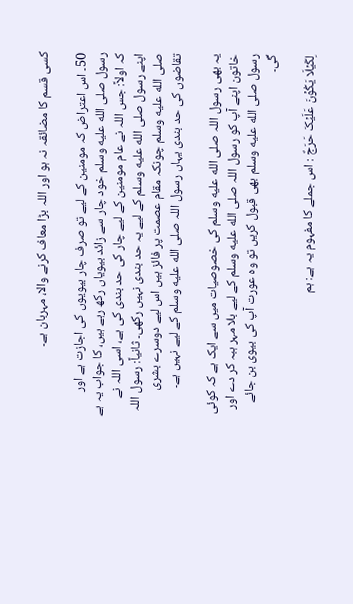کسی قسم کا مضائقہ نہ ہو اور اللہ بڑا معاف کرنے والا، مہربان ہے۔

50۔ اس اعتراض کہ مومنین کے لیے تو صرف چار بیویوں کی اجازت ہے اور رسول صلى الله عليه وسلم خود چار سے زائد بیویاں رکھ رہے ہیں، کا جواب یہ ہے کہ اولاً: جس اللہ نے عام مومنین کے لیے چار کی حد بندی کی ہے، اسی اللہ نے اپنے رسول صلى الله عليه وسلم کے لیے یہ حد بندی نہیں رکھی۔ ثانیاً: رسول اللہ صلى الله عليه وسلم چونکہ مقام عصمت پر فائز ہیں اس لیے دوسرے بشری تقاضوں کی حد بندی یہاں رسول اللہ صلى الله عليه وسلم کے لیے نہیں ہے۔

یہ بھی رسول اللہ صلى الله عليه وسلم کی خصوصیات میں سے ایک ہے کہ کوئی خاتون اپنے آپ کو رسول اللہ صلى الله عليه وسلم کے لیے بلا مہر ہبہ کر دے اور رسول صلى الله عليه وسلم بھی قبول کریں تو وہ عورت آپ کی بیوی بن جائے گی۔

لِکَیۡلَا یَکُوۡنَ عَلَیۡکَ حَرَجٌ : اس جملے کا مفہوم یہ ہے: ہم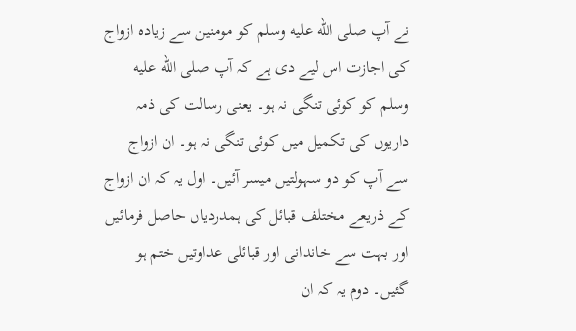نے آپ صلى الله عليه وسلم کو مومنین سے زیادہ ازواج کی اجازت اس لیے دی ہے کہ آپ صلى الله عليه وسلم کو کوئی تنگی نہ ہو۔ یعنی رسالت کی ذمہ داریوں کی تکمیل میں کوئی تنگی نہ ہو۔ ان ازواج سے آپ کو دو سہولتیں میسر آئیں۔ اول یہ کہ ان ازواج کے ذریعے مختلف قبائل کی ہمدردیاں حاصل فرمائیں اور بہت سے خاندانی اور قبائلی عداوتیں ختم ہو گئیں۔ دوم یہ کہ ان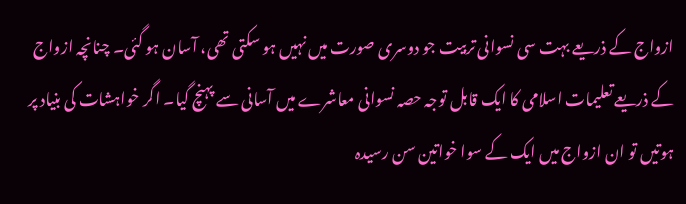ازواج کے ذریعے بہت سی نسوانی تربیت جو دوسری صورت میں نہیں ہو سکتی تھی، آسان ہو گئی۔ چنانچہ ازواج کے ذریعے تعلیمات اسلامی کا ایک قابل توجہ حصہ نسوانی معاشرے میں آسانی سے پہنچ گیا۔ اگر خواہشات کی بنیاد پر ہوتیں تو ان ازواج میں ایک کے سوا خواتین سن رسیدہ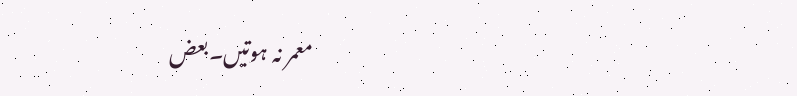معمر نہ ہوتیں۔بعض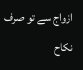ازواج سے تو صرف نکاح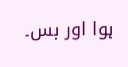ہوا اور بس۔